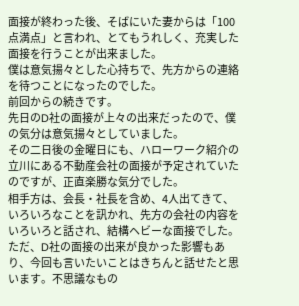面接が終わった後、そばにいた妻からは「100点満点」と言われ、とてもうれしく、充実した面接を行うことが出来ました。
僕は意気揚々とした心持ちで、先方からの連絡を待つことになったのでした。
前回からの続きです。
先日のD社の面接が上々の出来だったので、僕の気分は意気揚々としていました。
その二日後の金曜日にも、ハローワーク紹介の立川にある不動産会社の面接が予定されていたのですが、正直楽勝な気分でした。
相手方は、会長・社長を含め、4人出てきて、いろいろなことを訊かれ、先方の会社の内容をいろいろと話され、結構ヘビーな面接でした。
ただ、D社の面接の出来が良かった影響もあり、今回も言いたいことはきちんと話せたと思います。不思議なもの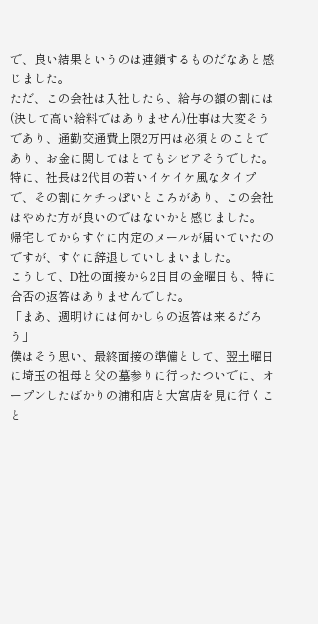で、良い結果というのは連鎖するものだなあと感じました。
ただ、この会社は入社したら、給与の額の割には(決して高い給料ではありません)仕事は大変そうであり、通勤交通費上限2万円は必須とのことであり、お金に関してはとてもシビアそうでした。
特に、社長は2代目の若いイケイケ風なタイプで、その割にケチっぽいところがあり、この会社はやめた方が良いのではないかと感じました。
帰宅してからすぐに内定のメールが届いていたのですが、すぐに辞退していしまいました。
こうして、D社の面接から2日目の金曜日も、特に合否の返答はありませんでした。
「まあ、週明けには何かしらの返答は来るだろう」
僕はそう思い、最終面接の準備として、翌土曜日に埼玉の祖母と父の墓参りに行ったついでに、オープンしたばかりの浦和店と大宮店を見に行くこと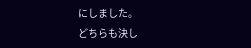にしました。
どちらも決し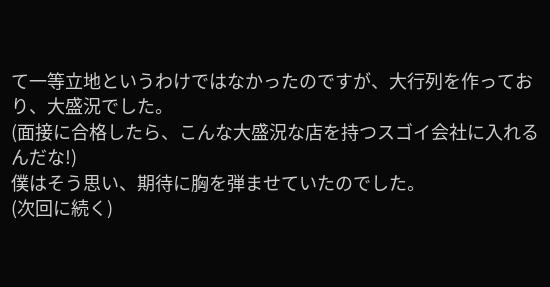て一等立地というわけではなかったのですが、大行列を作っており、大盛況でした。
(面接に合格したら、こんな大盛況な店を持つスゴイ会社に入れるんだな!)
僕はそう思い、期待に胸を弾ませていたのでした。
(次回に続く)